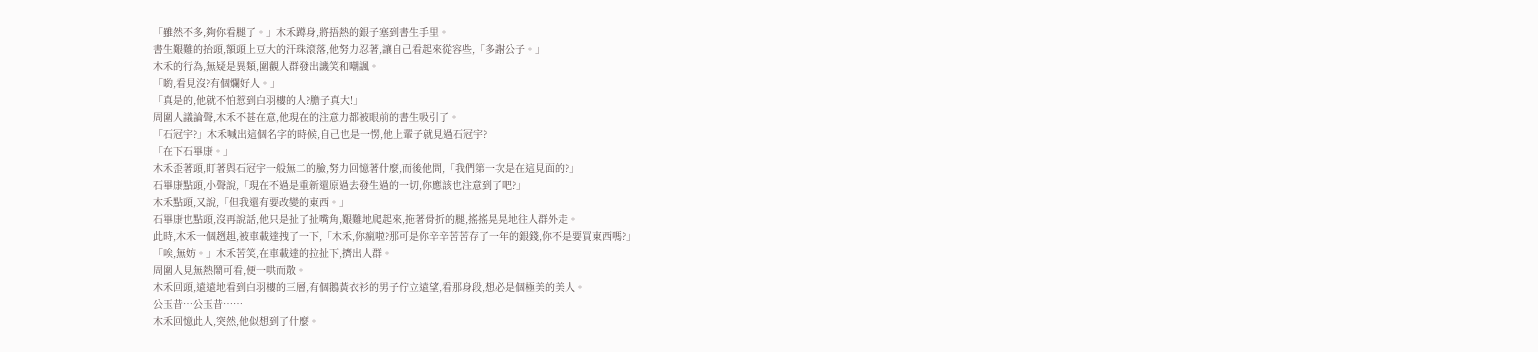「雖然不多,夠你看腿了。」木禾蹲身,將捂熱的銀子塞到書生手里。
書生艱難的抬頭,額頭上豆大的汗珠滾落,他努力忍著,讓自己看起來從容些,「多謝公子。」
木禾的行為,無疑是異類,圍觀人群發出譏笑和嘲諷。
「喲,看見沒?有個爛好人。」
「真是的,他就不怕惹到白羽樓的人?膽子真大!」
周圍人議論聲,木禾不甚在意,他現在的注意力都被眼前的書生吸引了。
「石冠宇?」木禾喊出這個名字的時候,自己也是一愣,他上輩子就見過石冠宇?
「在下石畢康。」
木禾歪著頭,盯著與石冠宇一般無二的臉,努力回憶著什麼,而後他問,「我們第一次是在這見面的?」
石畢康點頭,小聲說,「現在不過是重新還原過去發生過的一切,你應該也注意到了吧?」
木禾點頭,又說,「但我還有要改變的東西。」
石畢康也點頭,沒再說話,他只是扯了扯嘴角,艱難地爬起來,拖著骨折的腿,搖搖晃晃地往人群外走。
此時,木禾一個趔趄,被車載達拽了一下,「木禾,你瘋啦?那可是你辛辛苦苦存了一年的銀錢,你不是要買東西嗎?」
「唉,無妨。」木禾苦笑,在車載達的拉扯下,擠出人群。
周圍人見無熱鬧可看,便一哄而散。
木禾回頭,遠遠地看到白羽樓的三層,有個鵝黃衣衫的男子佇立遠望,看那身段,想必是個極美的美人。
公玉昔…公玉昔……
木禾回憶此人,突然,他似想到了什麼。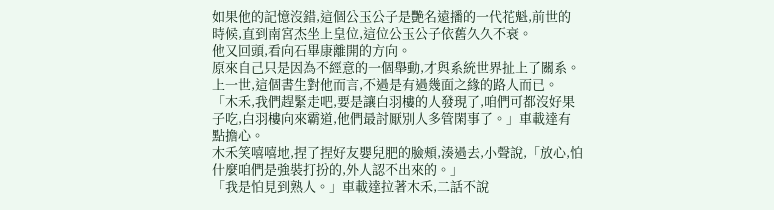如果他的記憶沒錯,這個公玉公子是艷名遠播的一代花魁,前世的時候,直到南宮杰坐上皇位,這位公玉公子依舊久久不衰。
他又回頭,看向石畢康離開的方向。
原來自己只是因為不經意的一個舉動,才與系統世界扯上了關系。
上一世,這個書生對他而言,不過是有過幾面之緣的路人而已。
「木禾,我們趕緊走吧,要是讓白羽樓的人發現了,咱們可都沒好果子吃,白羽樓向來霸道,他們最討厭別人多管閑事了。」車載達有點擔心。
木禾笑嘻嘻地,捏了捏好友嬰兒肥的臉頰,湊過去,小聲說,「放心,怕什麼咱們是強裝打扮的,外人認不出來的。」
「我是怕見到熟人。」車載達拉著木禾,二話不說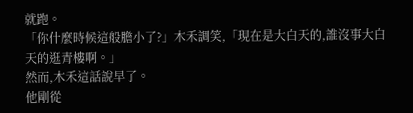就跑。
「你什麼時候這般膽小了?」木禾調笑,「現在是大白天的,誰沒事大白天的逛青樓啊。」
然而,木禾這話說早了。
他剛從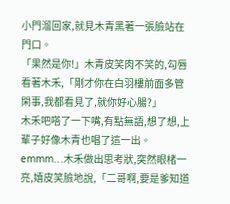小門溜回家,就見木青黑著一張臉站在門口。
「果然是你!」木青皮笑肉不笑的,勾唇看著木禾,「剛才你在白羽樓前面多管閑事,我都看見了,就你好心腸?」
木禾吧嗒了一下嘴,有點無語,想了想,上輩子好像木青也唱了這一出。
emmm…木禾做出思考狀,突然眼楮一亮,嬉皮笑臉地說,「二哥啊,要是爹知道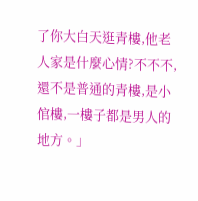了你大白天逛青樓,他老人家是什麼心情?不不不,還不是普通的青樓,是小倌樓,一樓子都是男人的地方。」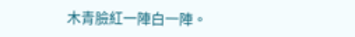木青臉紅一陣白一陣。